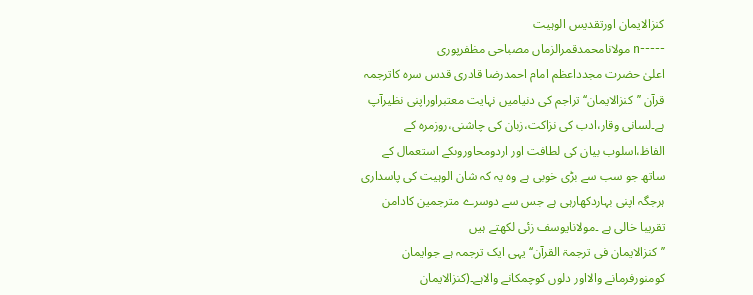کنزالایمان اورتقدیس الوہیت
-----n مولانامحمدقمرالزماں مصباحی مظفرپوری
اعلیٰ حضرت مجدداعظم امام احمدرضا قادری قدس سرہ کاترجمہ قرآن ’’کنزالایمان‘‘تراجم کی دنیامیں نہایت معتبراوراپنی نظیرآپ ہے۔لسانی وقار،ادب کی نزاکت،زبان کی چاشنی،روزمرہ کے الفاظ،اسلوب بیان کی لطافت اور اردومحاوروںکے استعمال کے ساتھ جو سب سے بڑی خوبی ہے وہ یہ کہ شان الوہیت کی پاسداری ہرجگہ اپنی بہاردکھارہی ہے جس سے دوسرے مترجمین کادامن تقریبا خالی ہے ۔مولانایوسف زئی لکھتے ہیں
’’کنزالایمان فی ترجمۃ القرآن‘‘یہی ایک ترجمہ ہے جوایمان کومنورفرمانے والااور دلوں کوچمکانے والاہے۔(کنزالایمان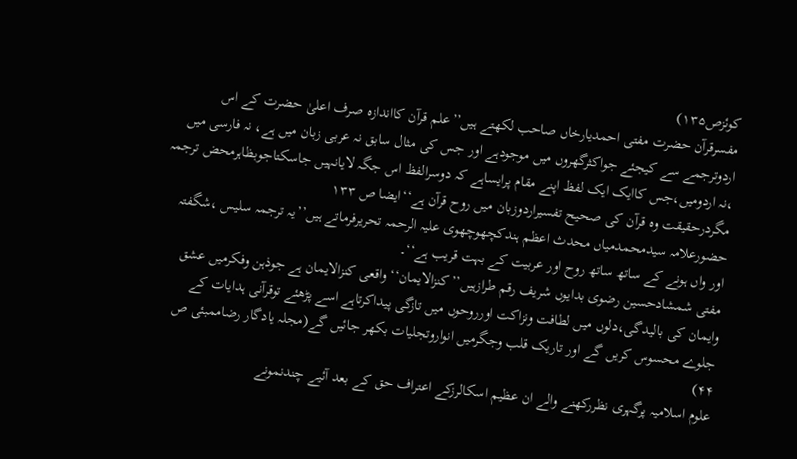کوئزص۱۳۵)
مفسرقرآن حضرت مفتی احمدیارخاں صاحب لکھتے ہیں’’علم قرآن کااندازہ صرف اعلیٰ حضرت کے اس اردوترجمے سے کیجئے جواکثرگھروں میں موجودہے اور جس کی مثال سابق نہ عربی زبان میں ہے، نہ فارسی میں ،نہ اردومیں،جس کاایک ایک لفظ اپنے مقام پرایساہے کہ دوسرالفظ اس جگہ لایانہیں جاسکتاجوبظاہرمحض ترجمہ مگردرحقیقت وہ قرآن کی صحیح تفسیراردوزبان میں روح قرآن ہے‘‘ایضا ص ۱۳۳
حضورعلامہ سیدمحمدمیاں محدث اعظم ہندکچھوچھوی علیہ الرحمہ تحریرفرماتے ہیں’’یہ ترجمہ سلیس ،شگفتہ اور واں ہونے کے ساتھ ساتھ روح اور عربیت کے بہت قریب ہے‘‘۔
مفتی شمشادحسین رضوی بدایوں شریف رقم طرازہیں’’کنزالایمان‘‘واقعی کنزالایمان ہے جوذہن وفکرمیں عشق وایمان کی بالیدگی،دلوں میں لطافت ونزاکت اورروحوں میں تازگی پیداکرتاہے اسے پڑھئے توقرآنی ہدایات کے جلوے محسوس کریں گے اور تاریک قلب وجگرمیں انواروتجلیات بکھر جائیں گے(مجلہ یادگار رضاممبئی ص ۴۴)
علوم اسلامیہ پرگہری نظررکھنے والے ان عظیم اسکالرزکے اعتراف حق کے بعد آئیے چندنمونے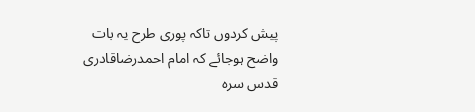پیش کردوں تاکہ پوری طرح یہ بات واضح ہوجائے کہ امام احمدرضاقادری قدس سرہ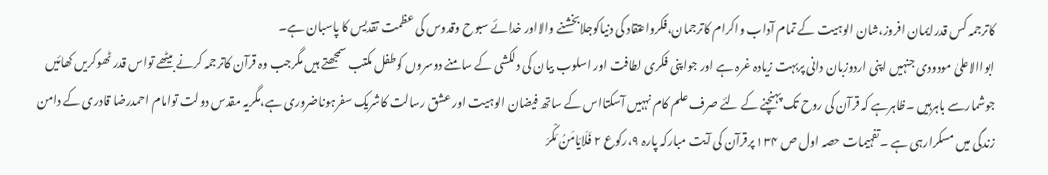کاترجمہ کس قدرایمان افروز،شان الوہیت کے تمام آداب واکرام کاترجمان،فکرواعتقاد کی دنیاکوجلابخشنے والااور خدائے سبوح وقدوس کی عظمت تقدیس کا پاسبان ہے۔
ابواالاعلیٰ مودودی جنہیں اپنی اردوزبان دانی پربہت زیادہ غرہ ہے اور جواپنی فکری لطافت اور اسلوب بیان کی دلکشی کے سامنے دوسروں کوطفل مکتب سمجھتے ہیں مگرجب وہ قرآن کاترجمہ کرنے بیٹھے تواس قدر ٹھوکریں کھائیں جوشمارسے باہرہیں ۔ظاہرہے کہ قرآن کی روح تک پہنچنے کے لئے صرف علم کام نہہیں آسکتااس کے ساتھ فیضان الوہیت اور عشق رسالت کاشریک سفرہوناضروری ہے،مگریہ مقدس دولت توامام احمدرضا قادری کے دامن زندگی میں مسکرارہی ہے ۔تفہیمات حصہ اول ص ۱۳۴ پرقرآن کی آیت مبارکہ پارہ ۹،رکوع ۲ فَلَایَامَنُ مَکْرَ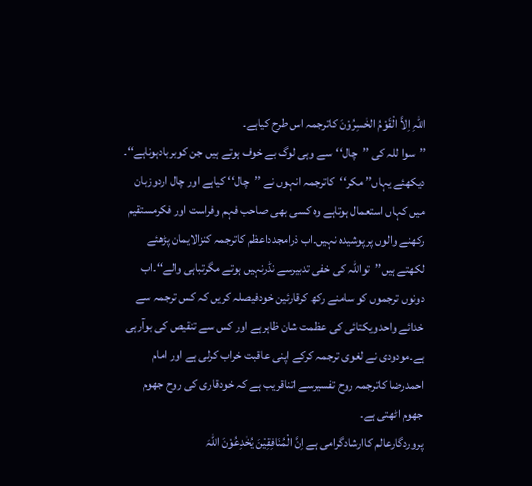اللّٰہِ اِلاَّ الْقَوْمُ الخٰسِرُوْنَ کاترجمہ اس طرح کیاہے۔
’’سوا للہ کی ’’چال‘‘سے وہی لوگ بے خوف ہوتے ہیں جن کوبربادہوناہے‘‘۔
دیکھئے یہاں’’ مکر‘‘کاترجمہ انہوں نے ’’چال‘‘ کیاہے اور چال اردوزبان میں کہاں استعمال ہوتاہے وہ کسی بھی صاحب فہم وفراست اور فکرمستقیم رکھنے والوں پرپوشیدہ نہیں۔اب ذرامجدداعظم کاترجمہ کنزالایمان پڑھئے لکھتے ہیں’’تواللہ کی خفی تدبیرسے نڈرنہیں ہوتے مگرتباہی والے‘‘۔اب دونوں ترجموں کو سامنے رکھ کرقارئین خودفیصلہ کریں کہ کس ترجمہ سے خدائے واحدویکتائی کی عظمت شان ظاہرہے اور کس سے تنقیص کی بوآرہی ہے۔مودودی نے لغوی ترجمہ کرکے اپنی عاقبت خراب کرلی ہے اور امام احمدرضا کاترجمہ روح تفسیرسے اتناقریب ہے کہ خودقاری کی روح جھوم جھوم اٹھتی ہے۔
پروردگارعالم کاارشادگرامی ہے اِنَّ الْمُنَافِقِیْنَ یُخٰدِعُوْنَ اللّٰہَ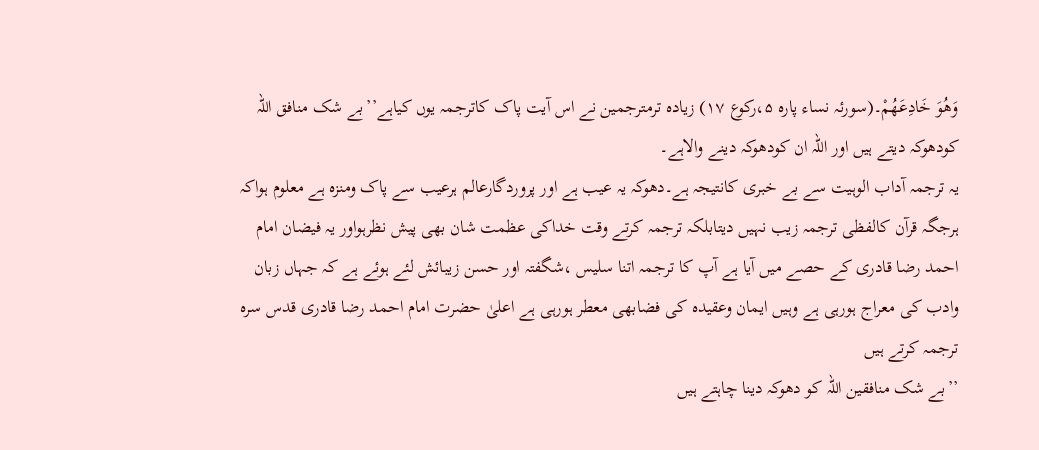وَھُوَ خَادِعَھُمْ۔(سورئہ نساء پارہ ۵،رکوع ۱۷) زیادہ ترمترجمین نے اس آیت پاک کاترجمہ یوں کیاہے’’بے شک منافق اللہ کودھوکہ دیتے ہیں اور اللہ ان کودھوکہ دینے والاہے۔
یہ ترجمہ آداب الوہیت سے بے خبری کانتیجہ ہے۔دھوکہ یہ عیب ہے اور پروردگارعالم ہرعیب سے پاک ومنزہ ہے معلوم ہواکہ ہرجگہ قرآن کالفظی ترجمہ زیب نہیں دیتابلکہ ترجمہ کرتے وقت خداکی عظمت شان بھی پیش نظرہواور یہ فیضان امام احمد رضا قادری کے حصے میں آیا ہے آپ کا ترجمہ اتنا سلیس ،شگفتہ اور حسن زیبائش لئے ہوئے ہے کہ جہاں زبان وادب کی معراج ہورہی ہے وہیں ایمان وعقیدہ کی فضابھی معطر ہورہی ہے اعلیٰ حضرت امام احمد رضا قادری قدس سرہ ترجمہ کرتے ہیں
’’بے شک منافقین اللہ کو دھوکہ دینا چاہتے ہیں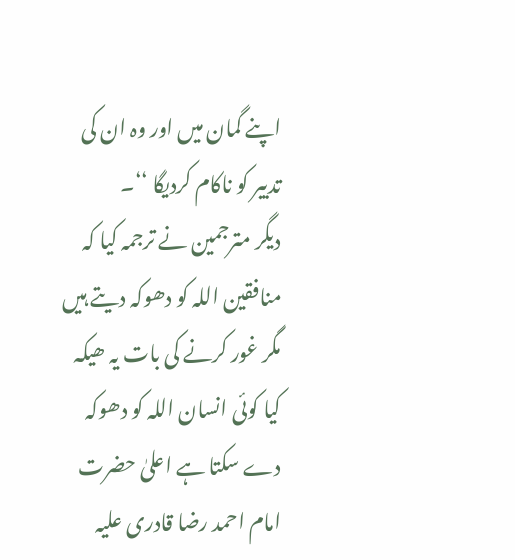اپنے گمان میں اور وہ ان کی تدبیر کو ناکام کردیگا ‘‘۔
دیگر مترجمین نے ترجمہ کیا کہ منافقین اللہ کو دھوکہ دیتے ہیں مگر غور کرنے کی بات یہ ھیکہ کیا کوئی انسان اللہ کو دھوکہ دے سکتا ہے اعلیٰ حضرت امام احمد رضا قادری علیہ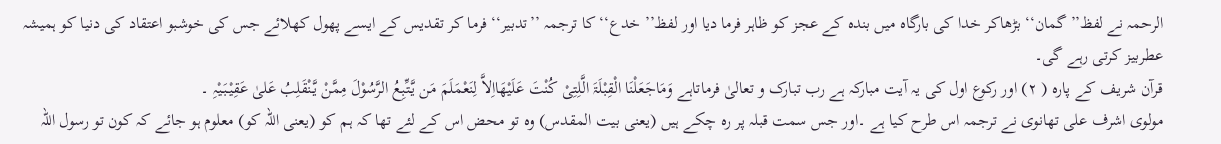الرحمہ نے لفظ’’ گمان‘‘ بڑھاکر خدا کی بارگاہ میں بندہ کے عجز کو ظاہر فرما دیا اور لفظ’’ خدع‘‘ کا ترجمہ ’’تدبیر‘‘ فرما کر تقدیس کے ایسے پھول کھلائے جس کی خوشبو اعتقاد کی دنیا کو ہمیشہ عطربیز کرتی رہے گی۔
قرآن شریف کے پارہ ( ۲) اور رکوع اول کی یہ آیت مبارکہ ہے رب تبارک و تعالیٰ فرماتاہے وَمَاجَعَلْنَا الْقِبْلَۃَ الَّلِتِیْ کُنْتَ عَلَیْھَااِلاَّ لِنَعْمَلَمَ مَن یَّتِّبِعُ الرَّسُوْلَ مِمَّنْ یَّنْقَلِبُ عَلیٰ عَقِیْبَیْہِ ۔
مولوی اشرف علی تھانوی نے ترجمہ اس طرح کیا ہے ۔اور جس سمت قبلہ پر رہ چکے ہیں (یعنی بیت المقدس) وہ تو محض اس کے لئے تھا کہ ہم کو (یعنی اللہ کو) معلوم ہو جائے کہ کون تو رسول اللہ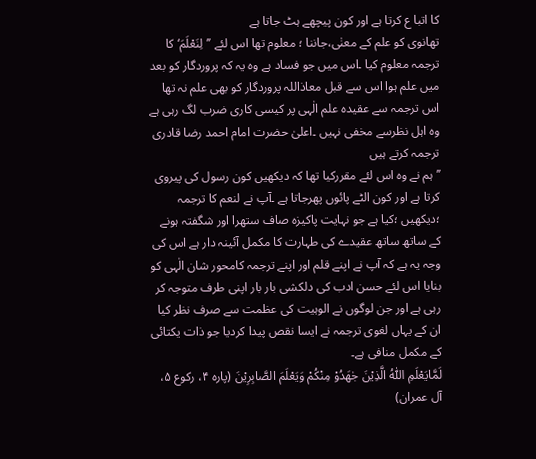کا اتبا ع کرتا ہے اور کون پیچھے ہٹ جاتا ہے
تھانوی کو علم کے معنٰی،جاننا ؛ معلوم تھا اس لئے ’’لِنَعْلَمَ‘ کا ترجمہ معلوم کیا ۔اس میں جو فساد ہے وہ یہ کہ پروردگار کو بعد میں علم ہوا اس سے قبل معاذاللہ پروردگار کو بھی علم نہ تھا اس ترجمہ سے عقیدہ علم الٰہی پر کیسی کاری ضرب لگ رہی ہے وہ اہل نظرسے مخفی نہیں ۔اعلیٰ حضرت امام احمد رضا قادری ترجمہ کرتے ہیں
’’ ہم نے وہ اس لئے مقررکیا تھا کہ دیکھیں کون رسول کی پیروی کرتا ہے اور کون الٹے پائوں پھرجاتا ہے ۔آپ نے لنعم کا ترجمہ ؛دیکھیں ؛کیا ہے جو نہایت پاکیزہ صاف ستھرا اور شگفتہ ہونے کے ساتھ ساتھ عقیدے کی طہارت کا مکمل آئینہ دار ہے اس کی وجہ یہ ہے کہ آپ نے اپنے قلم اور اپنے ترجمہ کامحور شان الٰہی کو بنایا اس لئے حسن ادب کی دلکشی بار بار اپنی طرف متوجہ کر رہی ہے اور جن لوگوں نے الوہیت کی عظمت سے صرف نظر کیا ان کے یہاں لغوی ترجمہ نے ایسا نقص پیدا کردیا جو ذات یکتائی کے مکمل منافی ہے۔
لَمَّایَعْلَمِ اللّٰہُ الَّذِیْنَ جٰھَدُوْ مِنْکُمْ وَیَعْلَمَ الصَّابِرِیْنَ (پارہ ۴، رکوع ۵، آل عمران)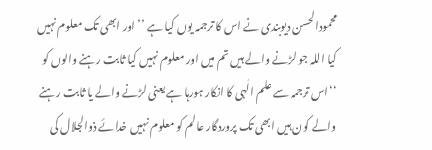محمودالحسن دیوبندی نے اس کا ترجمہ یوں کیا ہے ’’اور ابھی تک معلوم نہیں کیا اللہ جو لڑنے والے ہیں تم میں اور معلوم نہیں کیا ثابت رہنے والوں کو ‘‘اس ترجمہ سے علم الٰہی کا انکار ہورہا ہے یعنی لڑنے والے یا ثابت رہنے والے کون ہیں ابھی تک پروردگار عالم کو معلوم نہیں خدائے ذوالجلال کی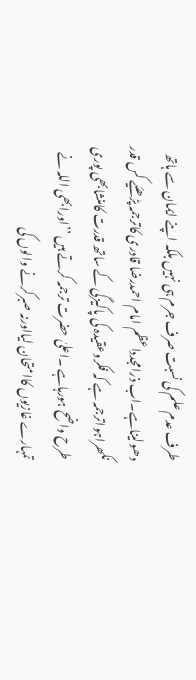طرف عدم علم کی نسبت صرف جرم ہی نہیں بلکہ اپنے ایمان سے ہاتھ دھولیناہے۔اب ذرامجدداعظم امام احمدرضا قادری کاترجمہ پڑھئیے کس قدر نکھراہواترجمہ ہے کہ فکروعقیدہ کی پاکیزگی کے ساتھ قدرت کامنشابھی پوری طرح واضح ہورہاہے ۔اعلیٰ حضرت ترجمہ کرتے ہیں ’’اورابھی اللہ نے تمہارے غازیوں کاامتحان لیااورنہ صبرکرنے والوں کی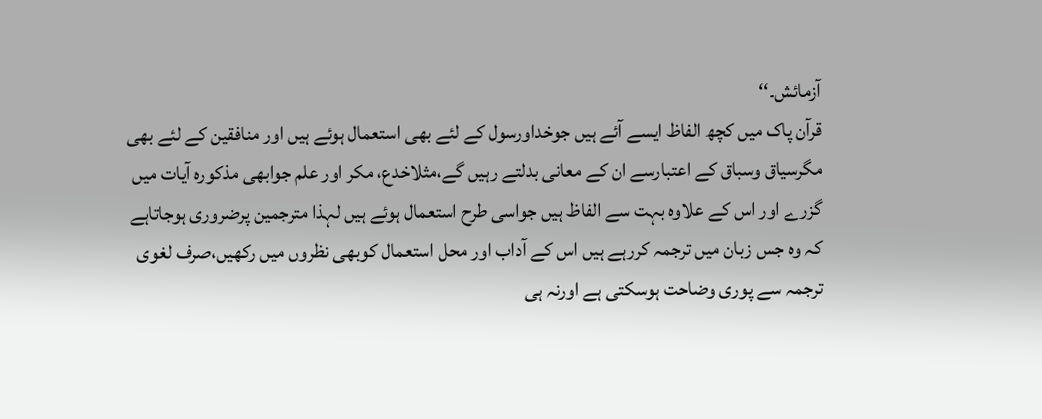آزمائش۔‘‘
قرآن پاک میں کچھ الفاظ ایسے آئے ہیں جوخداورسول کے لئے بھی استعمال ہوئے ہیں اور منافقین کے لئے بھی مگرسیاق وسباق کے اعتبارسے ان کے معانی بدلتے رہیں گے،مثلاخدع، مکر اور علم جوابھی مذکورہ آیات میں گزرے اور اس کے علاوہ بہت سے الفاظ ہیں جواسی طرح استعمال ہوئے ہیں لہذا مترجمین پرضروری ہوجاتاہے کہ وہ جس زبان میں ترجمہ کررہے ہیں اس کے آداب اور محل استعمال کوبھی نظروں میں رکھیں،صرف لغوی ترجمہ سے پوری وضاحت ہوسکتی ہے اورنہ ہی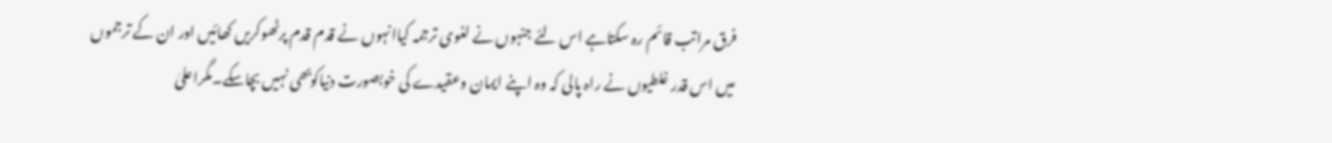فرق مراتب قائم رہ سکتاہے اس لئے جنہوں نے لغوی ترجمہ کیاانہوں نے قدم قدم پرٹھوکریں کھائیں اور ان کے ترجموں میں اس قدر غلطیوں نے راہ پالی کہ وہ اپنے ایمان وعقیدے کی خوبصورت دنیاکوبھی نہیں بچاسکے۔مگراعلیٰ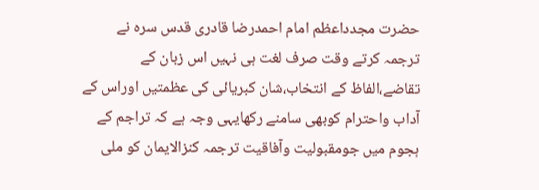حضرت مجدداعظم امام احمدرضا قادری قدس سرہ نے ترجمہ کرتے وقت صرف لغت ہی نہیں اس زبان کے تقاضے،الفاظ کے انتخاب،شان کبریائی کی عظمتیں اوراس کے آداب واحترام کوبھی سامنے رکھایہی وجہ ہے کہ تراجم کے ہجوم میں جومقبولیت وآفاقیت ترجمہ کنزالایمان کو ملی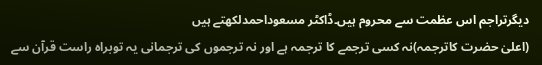دیگرتراجم اس عظمت سے محروم ہیں۔ڈاکٹر مسعوداحمدلکھتے ہیں
(اعلیٰ حضرت کاترجمہ)نہ کسی ترجمے کا ترجمہ ہے اور نہ ترجموں کی ترجمانی یہ توبراہ راست قرآن سے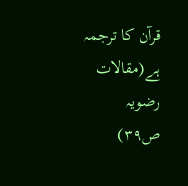قرآن کا ترجمہ ہے(مقالات رضویہ ص۳۹)